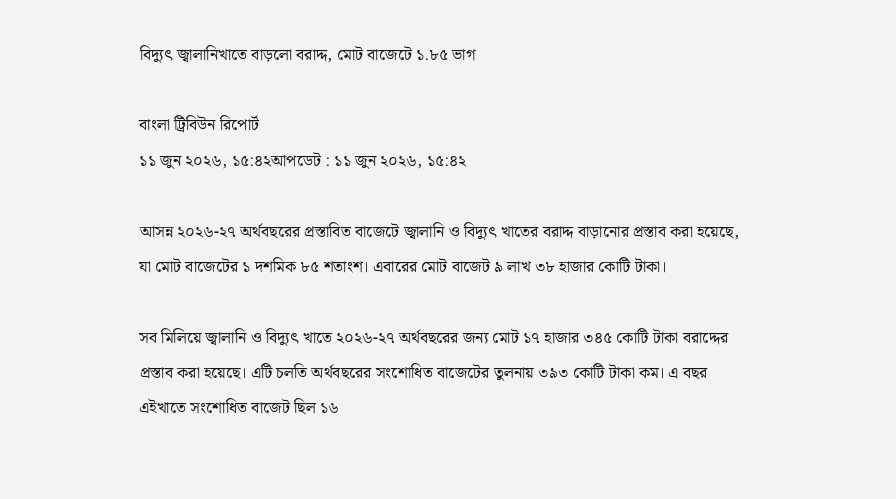বিদ্যুৎ জ্বালানিখাতে বাড়লো বরাদ্দ, মোট বাজেটে ১.৮৫ ভাগ

বাংলা ট্রিবিউন রিপোর্ট
১১ জুন ২০২৬, ১৫:৪২আপডেট : ১১ জুন ২০২৬, ১৫:৪২

আসন্ন ২০২৬-২৭ অর্থবছরের প্রস্তাবিত বাজেটে জ্বালানি ও বিদ্যুৎ খাতের বরাদ্দ বাড়ানোর প্রস্তাব করা হয়েছে, যা মোট বাজেটের ১ দশমিক ৮৫ শতাংশ। এবারের মোট বাজেট ৯ লাখ ৩৮ হাজার কোটি টাকা।

সব মিলিয়ে জ্বালানি ও বিদ্যুৎ খাতে ২০২৬-২৭ অর্থবছরের জন্য মোট ১৭ হাজার ৩৪৫ কোটি টাকা বরাদ্দের প্রস্তাব করা হয়েছে। এটি চলতি অর্থবছরের সংশোধিত বাজেটের তুলনায় ৩৯৩ কোটি টাকা কম। এ বছর এইখাতে সংশোধিত বাজেট ছিল ১৬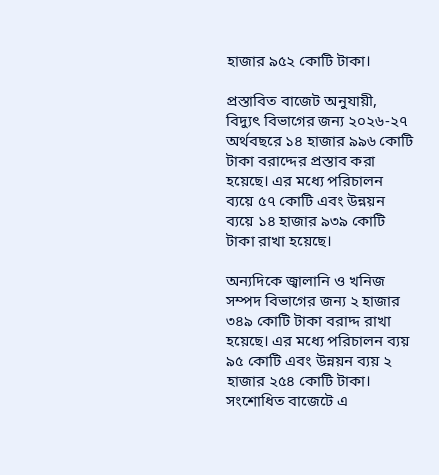হাজার ৯৫২ কোটি টাকা।

প্রস্তাবিত বাজেট অনুযায়ী, বিদ্যুৎ বিভাগের জন্য ২০২৬-২৭ অর্থবছরে ১৪ হাজার ৯৯৬ কোটি টাকা বরাদ্দের প্রস্তাব করা হয়েছে। এর মধ্যে পরিচালন ব্যয়ে ৫৭ কোটি এবং উন্নয়ন ব্যয়ে ১৪ হাজার ৯৩৯ কোটি টাকা রাখা হয়েছে।

অন্যদিকে জ্বালানি ও খনিজ সম্পদ বিভাগের জন্য ২ হাজার ৩৪৯ কোটি টাকা বরাদ্দ রাখা হয়েছে। এর মধ্যে পরিচালন ব্যয় ৯৫ কোটি এবং উন্নয়ন ব্যয় ২ হাজার ২৫৪ কোটি টাকা। সংশোধিত বাজেটে এ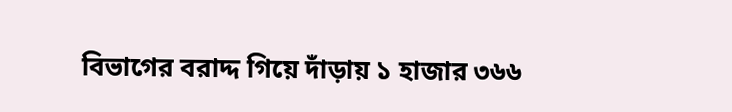বিভাগের বরাদ্দ গিয়ে দাঁড়ায় ১ হাজার ৩৬৬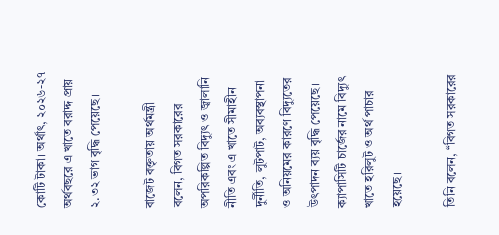কোটি টাকা। অর্থাৎ, ২০২৬-২৭ অর্থবছরে এ খাতে বরাদ্দ প্রায় ২.৩২ ভাগ বৃদ্ধি পেয়েছে।

বাজেট বক্তৃতায় অর্থমন্ত্রী বলেন, বিগত সরকারের অপরিকল্পিত বিদ্যুৎ ও জ্বালানি নীতি এবং এ খাতে সীমাহীন দুর্নীতি, লুটপাট, অব্যবস্থাপনা ও অনিয়মের কারণে বিদ্যুতের উৎপাদন ব্যয় বৃদ্ধি পেয়েছে। ক্যাপাসিটি চার্জের নামে বিদ্যুৎ খাতে হরিলুট ও অর্থ পাচার হয়েছে।

তিনি বলেন, ‘‘বিগত সরকারের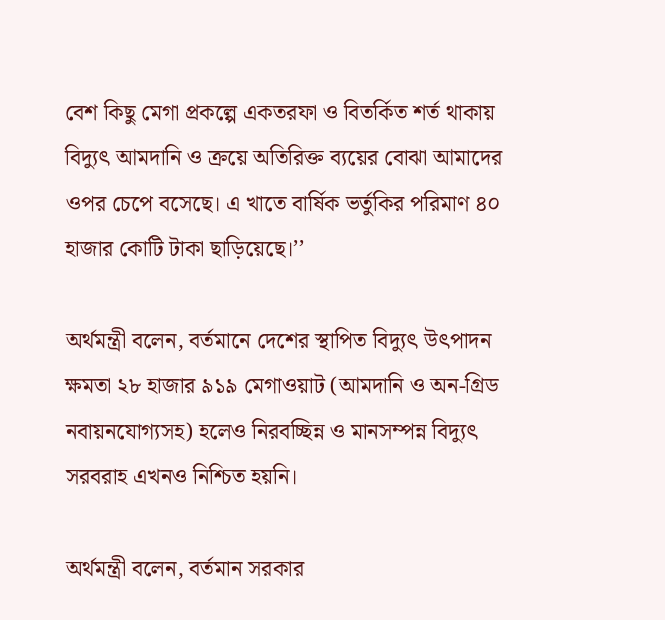বেশ কিছু মেগা প্রকল্পে একতরফা ও বিতর্কিত শর্ত থাকায় বিদ্যুৎ আমদানি ও ক্রয়ে অতিরিক্ত ব্যয়ের বোঝা আমাদের ওপর চেপে বসেছে। এ খাতে বার্ষিক ভর্তুকির পরিমাণ ৪০ হাজার কোটি টাকা ছাড়িয়েছে।’’

অর্থমন্ত্রী বলেন, বর্তমানে দেশের স্থাপিত বিদ্যুৎ উৎপাদন ক্ষমতা ২৮ হাজার ৯১৯ মেগাওয়াট (আমদানি ও অন-গ্রিড নবায়নযোগ্যসহ) হলেও নিরবচ্ছিন্ন ও মানসম্পন্ন বিদ্যুৎ সরবরাহ এখনও নিশ্চিত হয়নি।

অর্থমন্ত্রী বলেন, বর্তমান সরকার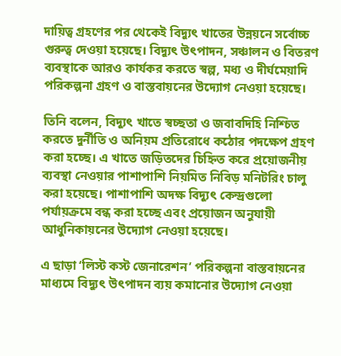দায়িত্ব গ্রহণের পর থেকেই বিদ্যুৎ খাতের উন্নয়নে সর্বোচ্চ গুরুত্ব দেওয়া হয়েছে। বিদ্যুৎ উৎপাদন, সঞ্চালন ও বিতরণ ব্যবস্থাকে আরও কার্যকর করতে স্বল্প, মধ্য ও দীর্ঘমেয়াদি পরিকল্পনা গ্রহণ ও বাস্তবায়নের উদ্যোগ নেওয়া হয়েছে।

তিনি বলেন, বিদ্যুৎ খাতে স্বচ্ছতা ও জবাবদিহি নিশ্চিত করতে দুর্নীতি ও অনিয়ম প্রতিরোধে কঠোর পদক্ষেপ গ্রহণ করা হচ্ছে। এ খাতে জড়িতদের চিহ্নিত করে প্রয়োজনীয় ব্যবস্থা নেওয়ার পাশাপাশি নিয়মিত নিবিড় মনিটরিং চালু করা হয়েছে। পাশাপাশি অদক্ষ বিদ্যুৎ কেন্দ্রগুলো পর্যায়ক্রমে বন্ধ করা হচ্ছে এবং প্রয়োজন অনুযায়ী আধুনিকায়নের উদ্যোগ নেওয়া হয়েছে।

এ ছাড়া ‘লিস্ট কস্ট জেনারেশন’ পরিকল্পনা বাস্তবায়নের মাধ্যমে বিদ্যুৎ উৎপাদন ব্যয় কমানোর উদ্যোগ নেওয়া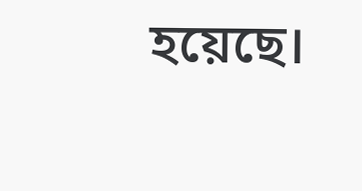হয়েছে।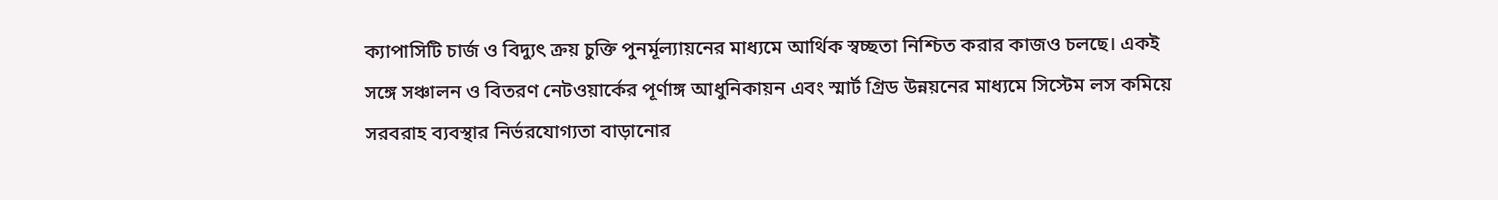ক্যাপাসিটি চার্জ ও বিদ্যুৎ ক্রয় চুক্তি পুনর্মূল্যায়নের মাধ্যমে আর্থিক স্বচ্ছতা নিশ্চিত করার কাজও চলছে। একই সঙ্গে সঞ্চালন ও বিতরণ নেটওয়ার্কের পূর্ণাঙ্গ আধুনিকায়ন এবং স্মার্ট গ্রিড উন্নয়নের মাধ্যমে সিস্টেম লস কমিয়ে সরবরাহ ব্যবস্থার নির্ভরযোগ্যতা বাড়ানোর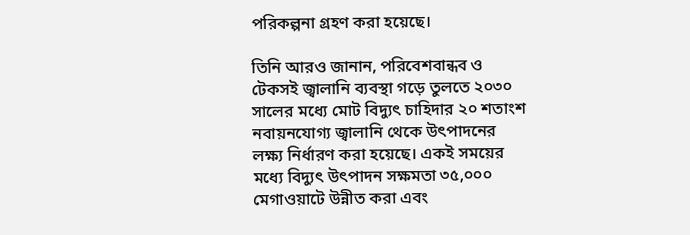পরিকল্পনা গ্রহণ করা হয়েছে।

তিনি আরও জানান, পরিবেশবান্ধব ও টেকসই জ্বালানি ব্যবস্থা গড়ে তুলতে ২০৩০ সালের মধ্যে মোট বিদ্যুৎ চাহিদার ২০ শতাংশ নবায়নযোগ্য জ্বালানি থেকে উৎপাদনের লক্ষ্য নির্ধারণ করা হয়েছে। একই সময়ের মধ্যে বিদ্যুৎ উৎপাদন সক্ষমতা ৩৫,০০০ মেগাওয়াটে উন্নীত করা এবং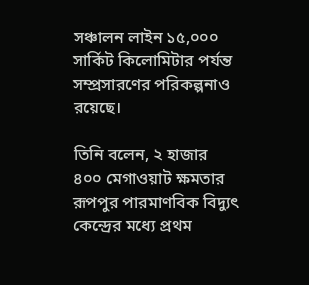সঞ্চালন লাইন ১৫,০০০ সার্কিট কিলোমিটার পর্যন্ত সম্প্রসারণের পরিকল্পনাও রয়েছে।

তিনি বলেন, ২ হাজার ৪০০ মেগাওয়াট ক্ষমতার রূপপুর পারমাণবিক বিদ্যুৎ কেন্দ্রের মধ্যে প্রথম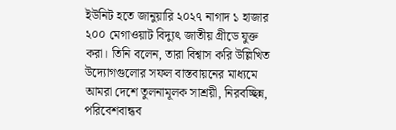ইউনিট হতে জানুয়ারি ২০২৭ নাগাদ ১ হাজার ২০০ মেগাওয়াট বিদ্যুৎ জাতীয় গ্রীডে যুক্ত করা। তিনি বলেন, তারা বিশ্বাস করি উল্লিখিত উদ্যোগগুলোর সফল বাস্তবায়নের মাধ্যমে আমরা দেশে তুলনামূলক সাশ্রয়ী, নিরবচ্ছিন্ন, পরিবেশবান্ধব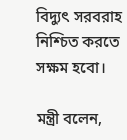বিদ্যুৎ সরবরাহ নিশ্চিত করতে সক্ষম হবো।

মন্ত্রী বলেন,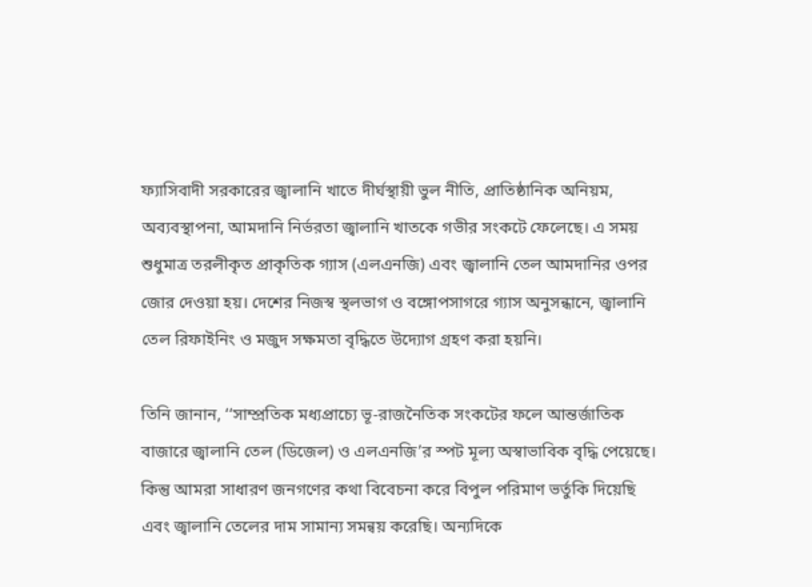ফ্যাসিবাদী সরকারের জ্বালানি খাতে দীর্ঘস্থায়ী ভুল নীতি, প্রাতিষ্ঠানিক অনিয়ম, অব্যবস্থাপনা, আমদানি নির্ভরতা জ্বালানি খাতকে গভীর সংকটে ফেলেছে। এ সময় শুধুমাত্র তরলীকৃত প্রাকৃতিক গ্যাস (এলএনজি) এবং জ্বালানি তেল আমদানির ওপর জোর দেওয়া হয়। দেশের নিজস্ব স্থলভাগ ও বঙ্গোপসাগরে গ্যাস অনুসন্ধানে, জ্বালানি তেল রিফাইনিং ও মজুদ সক্ষমতা বৃদ্ধিতে উদ্যোগ গ্রহণ করা হয়নি।

তিনি জানান, ‘‘সাম্প্রতিক মধ্যপ্রাচ্যে ভূ-রাজনৈতিক সংকটের ফলে আন্তর্জাতিক বাজারে জ্বালানি তেল (ডিজেল) ও এলএনজি’র স্পট মূল্য অস্বাভাবিক বৃদ্ধি পেয়েছে। কিন্তু আমরা সাধারণ জনগণের কথা বিবেচনা করে বিপুল পরিমাণ ভর্তুকি দিয়েছি এবং জ্বালানি তেলের দাম সামান্য সমন্বয় করেছি। অন্যদিকে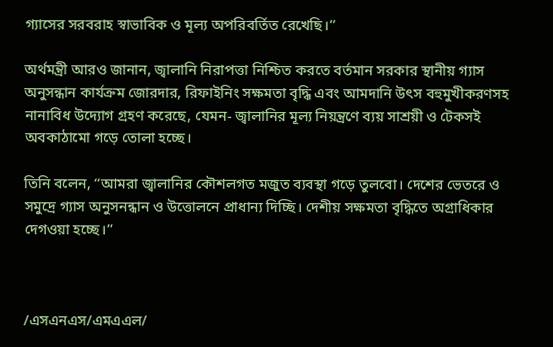গ্যাসের সরবরাহ স্বাভাবিক ও মূল্য অপরিবর্তিত রেখেছি।’’

অর্থমন্ত্রী আরও জানান, জ্বালানি নিরাপত্তা নিশ্চিত করতে বর্তমান সরকার স্থানীয় গ্যাস অনুসন্ধান কার্যক্রম জোরদার, রিফাইনিং সক্ষমতা বৃদ্ধি এবং আমদানি উৎস বহুমুখীকরণসহ নানাবিধ উদ্যোগ গ্রহণ করেছে, যেমন- জ্বালানির মূল্য নিয়ন্ত্রণে ব্যয় সাশ্রয়ী ও টেকসই অবকাঠামো গড়ে তোলা হচ্ছে।

তিনি বলেন, ‘‘আমরা জ্বালানির কৌশলগত মজুত ব্যবস্থা গড়ে তুলবো। দেশের ভেতরে ও সমুদ্রে গ্যাস অনুসনন্ধান ও উত্তোলনে প্রাধান্য দিচ্ছি। দেশীয় সক্ষমতা বৃদ্ধিতে অগ্রাধিকার দেগওয়া হচ্ছে।’’



/এসএনএস/এমএএল/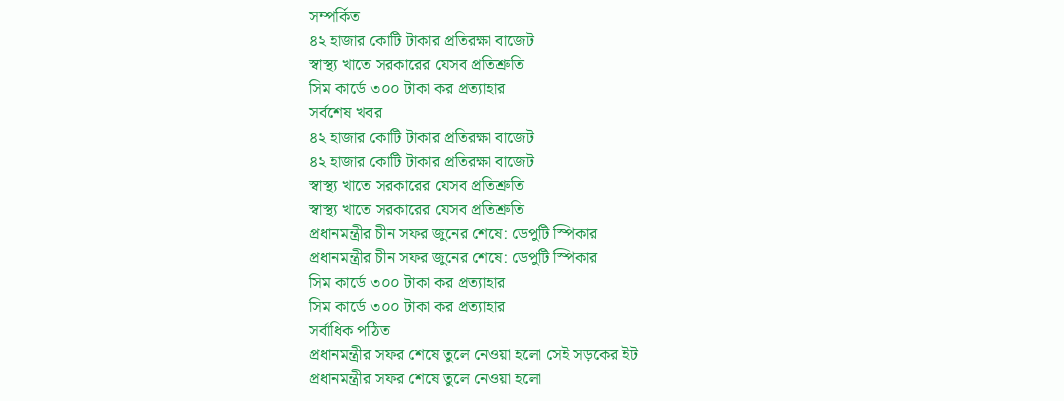সম্পর্কিত
৪২ হাজার কোটি টাকার প্রতিরক্ষা বাজেট
স্বাস্থ্য খাতে সরকারের যেসব প্রতিশ্রুতি
সিম কার্ডে ৩০০ টাকা কর প্রত্যাহার
সর্বশেষ খবর
৪২ হাজার কোটি টাকার প্রতিরক্ষা বাজেট
৪২ হাজার কোটি টাকার প্রতিরক্ষা বাজেট
স্বাস্থ্য খাতে সরকারের যেসব প্রতিশ্রুতি
স্বাস্থ্য খাতে সরকারের যেসব প্রতিশ্রুতি
প্রধানমন্ত্রীর চীন সফর জুনের শেষে: ডেপুটি স্পিকার
প্রধানমন্ত্রীর চীন সফর জুনের শেষে: ডেপুটি স্পিকার
সিম কার্ডে ৩০০ টাকা কর প্রত্যাহার
সিম কার্ডে ৩০০ টাকা কর প্রত্যাহার
সর্বাধিক পঠিত
প্রধানমন্ত্রীর সফর শেষে তুলে নেওয়া হলো সেই সড়কের ইট
প্রধানমন্ত্রীর সফর শেষে তুলে নেওয়া হলো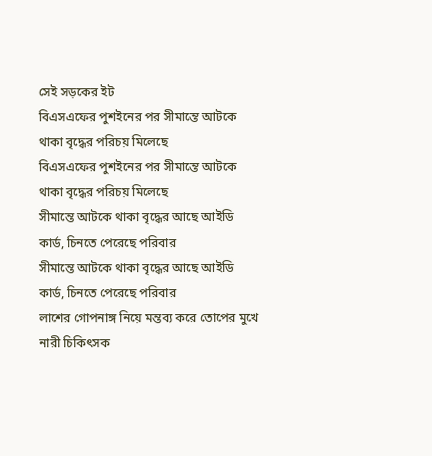সেই সড়কের ইট
বিএসএফের পুশইনের পর সীমান্তে আটকে থাকা বৃদ্ধের পরিচয় মিলেছে
বিএসএফের পুশইনের পর সীমান্তে আটকে থাকা বৃদ্ধের পরিচয় মিলেছে
সীমান্তে আটকে থাকা বৃদ্ধের আছে আইডি কার্ড, চিনতে পেরেছে পরিবার
সীমান্তে আটকে থাকা বৃদ্ধের আছে আইডি কার্ড, চিনতে পেরেছে পরিবার
লাশের গোপনাঙ্গ নিয়ে মন্তব্য করে তোপের মুখে নারী চিকিৎসক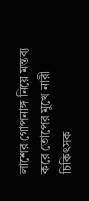লাশের গোপনাঙ্গ নিয়ে মন্তব্য করে তোপের মুখে নারী চিকিৎসক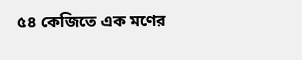৫৪ কেজিতে এক মণের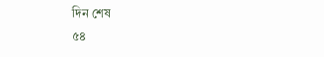দিন শেষ
৫৪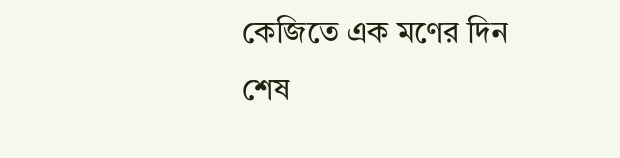কেজিতে এক মণের দিন শেষ